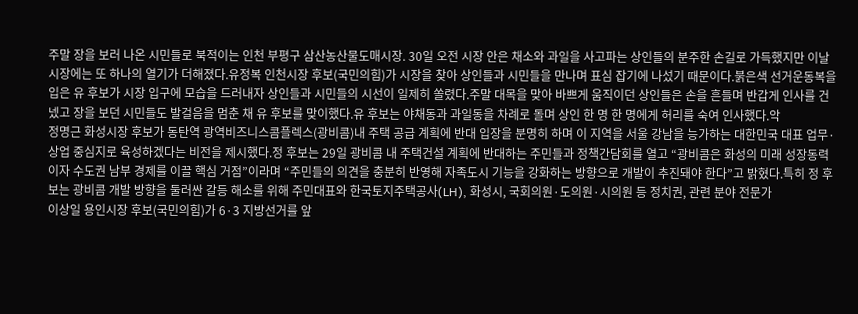주말 장을 보러 나온 시민들로 북적이는 인천 부평구 삼산농산물도매시장. 30일 오전 시장 안은 채소와 과일을 사고파는 상인들의 분주한 손길로 가득했지만 이날 시장에는 또 하나의 열기가 더해졌다.유정복 인천시장 후보(국민의힘)가 시장을 찾아 상인들과 시민들을 만나며 표심 잡기에 나섰기 때문이다.붉은색 선거운동복을 입은 유 후보가 시장 입구에 모습을 드러내자 상인들과 시민들의 시선이 일제히 쏠렸다.주말 대목을 맞아 바쁘게 움직이던 상인들은 손을 흔들며 반갑게 인사를 건넸고 장을 보던 시민들도 발걸음을 멈춘 채 유 후보를 맞이했다.유 후보는 야채동과 과일동을 차례로 돌며 상인 한 명 한 명에게 허리를 숙여 인사했다.악
정명근 화성시장 후보가 동탄역 광역비즈니스콤플렉스(광비콤)내 주택 공급 계획에 반대 입장을 분명히 하며 이 지역을 서울 강남을 능가하는 대한민국 대표 업무·상업 중심지로 육성하겠다는 비전을 제시했다.정 후보는 29일 광비콤 내 주택건설 계획에 반대하는 주민들과 정책간담회를 열고 “광비콤은 화성의 미래 성장동력이자 수도권 남부 경제를 이끌 핵심 거점”이라며 “주민들의 의견을 충분히 반영해 자족도시 기능을 강화하는 방향으로 개발이 추진돼야 한다”고 밝혔다.특히 정 후보는 광비콤 개발 방향을 둘러싼 갈등 해소를 위해 주민대표와 한국토지주택공사(LH), 화성시, 국회의원·도의원·시의원 등 정치권, 관련 분야 전문가
이상일 용인시장 후보(국민의힘)가 6·3 지방선거를 앞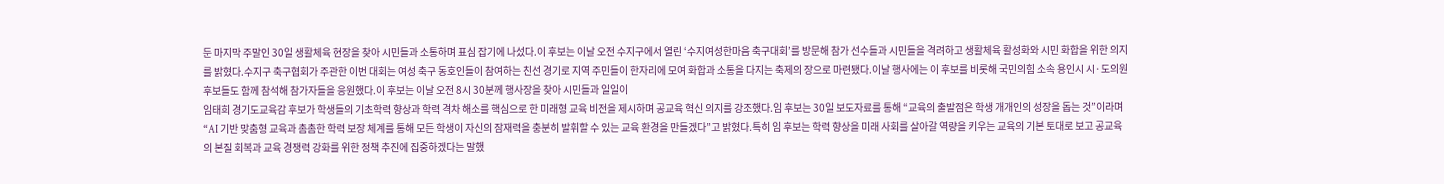둔 마지막 주말인 30일 생활체육 현장을 찾아 시민들과 소통하며 표심 잡기에 나섰다.이 후보는 이날 오전 수지구에서 열린 ‘수지여성한마음 축구대회’를 방문해 참가 선수들과 시민들을 격려하고 생활체육 활성화와 시민 화합을 위한 의지를 밝혔다.수지구 축구협회가 주관한 이번 대회는 여성 축구 동호인들이 참여하는 친선 경기로 지역 주민들이 한자리에 모여 화합과 소통을 다지는 축제의 장으로 마련됐다.이날 행사에는 이 후보를 비롯해 국민의힘 소속 용인시 시·도의원 후보들도 함께 참석해 참가자들을 응원했다.이 후보는 이날 오전 8시 30분께 행사장을 찾아 시민들과 일일이
임태희 경기도교육감 후보가 학생들의 기초학력 향상과 학력 격차 해소를 핵심으로 한 미래형 교육 비전을 제시하며 공교육 혁신 의지를 강조했다.임 후보는 30일 보도자료를 통해 “교육의 출발점은 학생 개개인의 성장을 돕는 것”이라며 “AI 기반 맞춤형 교육과 촘촘한 학력 보장 체계를 통해 모든 학생이 자신의 잠재력을 충분히 발휘할 수 있는 교육 환경을 만들겠다”고 밝혔다.특히 임 후보는 학력 향상을 미래 사회를 살아갈 역량을 키우는 교육의 기본 토대로 보고 공교육의 본질 회복과 교육 경쟁력 강화를 위한 정책 추진에 집중하겠다는 말했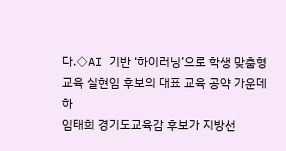다.◇AI 기반 ‘하이러닝’으로 학생 맞춤형 교육 실현임 후보의 대표 교육 공약 가운데 하
임태희 경기도교육감 후보가 지방선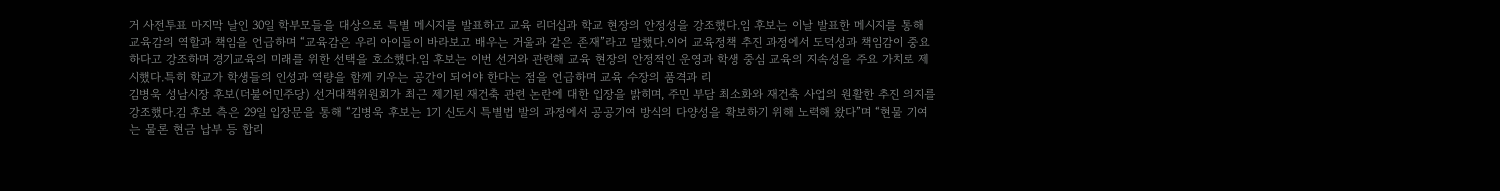거 사전투표 마지막 날인 30일 학부모들을 대상으로 특별 메시지를 발표하고 교육 리더십과 학교 현장의 안정성을 강조했다.임 후보는 이날 발표한 메시지를 통해 교육감의 역할과 책임을 언급하며 “교육감은 우리 아이들이 바라보고 배우는 거울과 같은 존재”라고 말했다.이어 교육정책 추진 과정에서 도덕성과 책임감이 중요하다고 강조하며 경기교육의 미래를 위한 선택을 호소했다.임 후보는 이번 선거와 관련해 교육 현장의 안정적인 운영과 학생 중심 교육의 지속성을 주요 가치로 제시했다.특히 학교가 학생들의 인성과 역량을 함께 키우는 공간이 되어야 한다는 점을 언급하며 교육 수장의 품격과 리
김병욱 성남시장 후보(더불어민주당) 선거대책위원회가 최근 제기된 재건축 관련 논란에 대한 입장을 밝히며, 주민 부담 최소화와 재건축 사업의 원활한 추진 의지를 강조했다.김 후보 측은 29일 입장문을 통해 “김병욱 후보는 1기 신도시 특별법 발의 과정에서 공공기여 방식의 다양성을 확보하기 위해 노력해 왔다”며 “현물 기여는 물론 현금 납부 등 합리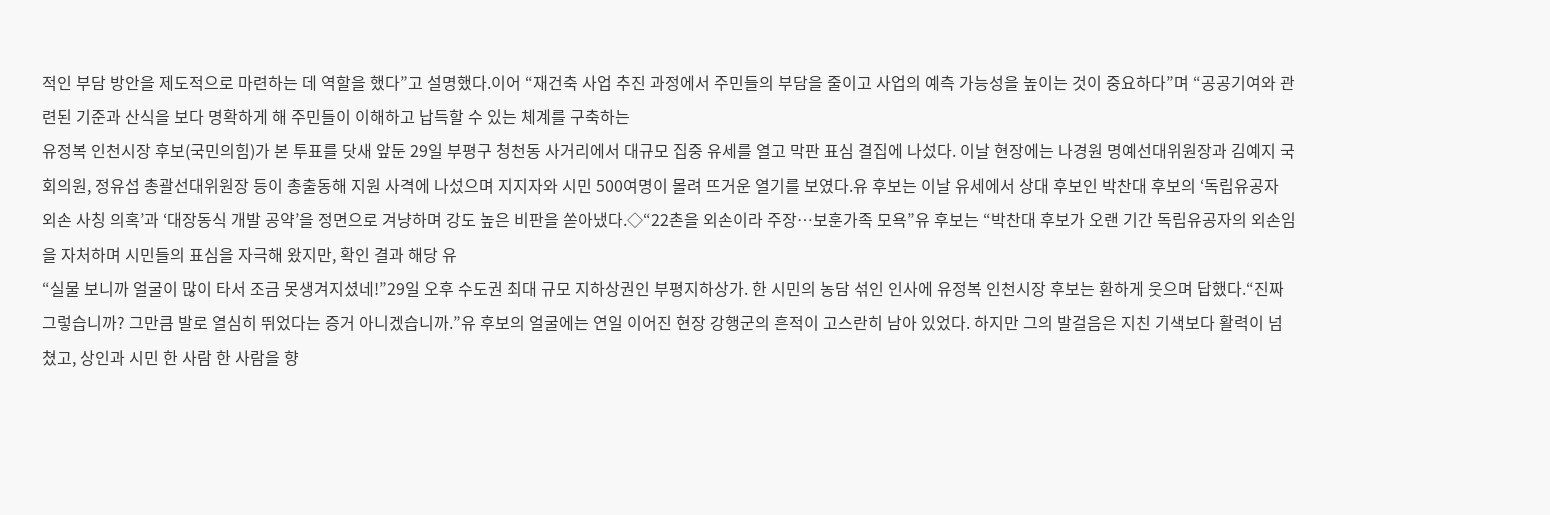적인 부담 방안을 제도적으로 마련하는 데 역할을 했다”고 설명했다.이어 “재건축 사업 추진 과정에서 주민들의 부담을 줄이고 사업의 예측 가능성을 높이는 것이 중요하다”며 “공공기여와 관련된 기준과 산식을 보다 명확하게 해 주민들이 이해하고 납득할 수 있는 체계를 구축하는
유정복 인천시장 후보(국민의힘)가 본 투표를 닷새 앞둔 29일 부평구 청천동 사거리에서 대규모 집중 유세를 열고 막판 표심 결집에 나섰다. 이날 현장에는 나경원 명예선대위원장과 김예지 국회의원, 정유섭 총괄선대위원장 등이 총출동해 지원 사격에 나섰으며 지지자와 시민 500여명이 몰려 뜨거운 열기를 보였다.유 후보는 이날 유세에서 상대 후보인 박찬대 후보의 ‘독립유공자 외손 사칭 의혹’과 ‘대장동식 개발 공약’을 정면으로 겨냥하며 강도 높은 비판을 쏟아냈다.◇“22촌을 외손이라 주장…보훈가족 모욕”유 후보는 “박찬대 후보가 오랜 기간 독립유공자의 외손임을 자처하며 시민들의 표심을 자극해 왔지만, 확인 결과 해당 유
“실물 보니까 얼굴이 많이 타서 조금 못생겨지셨네!”29일 오후 수도권 최대 규모 지하상권인 부평지하상가. 한 시민의 농담 섞인 인사에 유정복 인천시장 후보는 환하게 웃으며 답했다.“진짜 그렇습니까? 그만큼 발로 열심히 뛰었다는 증거 아니겠습니까.”유 후보의 얼굴에는 연일 이어진 현장 강행군의 흔적이 고스란히 남아 있었다. 하지만 그의 발걸음은 지친 기색보다 활력이 넘쳤고, 상인과 시민 한 사람 한 사람을 향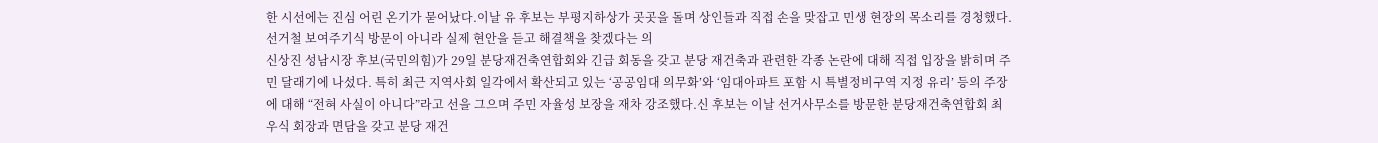한 시선에는 진심 어린 온기가 묻어났다.이날 유 후보는 부평지하상가 곳곳을 돌며 상인들과 직접 손을 맞잡고 민생 현장의 목소리를 경청했다. 선거철 보여주기식 방문이 아니라 실제 현안을 듣고 해결책을 찾겠다는 의
신상진 성남시장 후보(국민의힘)가 29일 분당재건축연합회와 긴급 회동을 갖고 분당 재건축과 관련한 각종 논란에 대해 직접 입장을 밝히며 주민 달래기에 나섰다. 특히 최근 지역사회 일각에서 확산되고 있는 ‘공공임대 의무화’와 ‘임대아파트 포함 시 특별정비구역 지정 유리’ 등의 주장에 대해 “전혀 사실이 아니다”라고 선을 그으며 주민 자율성 보장을 재차 강조했다.신 후보는 이날 선거사무소를 방문한 분당재건축연합회 최우식 회장과 면담을 갖고 분당 재건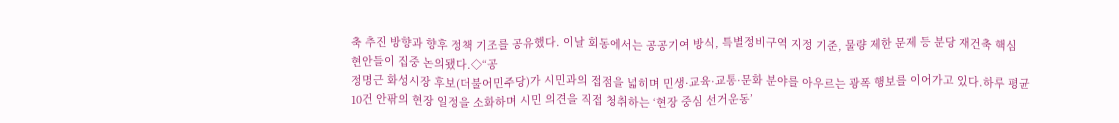축 추진 방향과 향후 정책 기조를 공유했다. 이날 회동에서는 공공기여 방식, 특별정비구역 지정 기준, 물량 제한 문제 등 분당 재건축 핵심 현안들이 집중 논의됐다.◇“공
정명근 화성시장 후보(더불어민주당)가 시민과의 접점을 넓히며 민생·교육·교통·문화 분야를 아우르는 광폭 행보를 이어가고 있다.하루 평균 10건 안팎의 현장 일정을 소화하며 시민 의견을 직접 청취하는 ‘현장 중심 선거운동’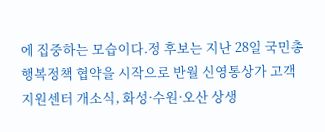에 집중하는 모습이다.정 후보는 지난 28일 국민총행복정책 협약을 시작으로 반월 신영통상가 고객지원센터 개소식, 화성·수원·오산 상생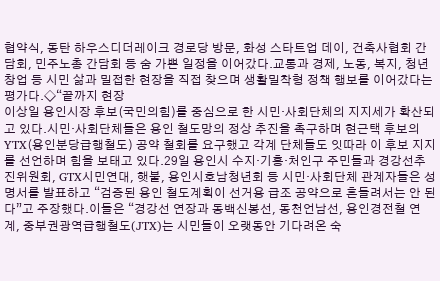협약식, 동탄 하우스디더레이크 경로당 방문, 화성 스타트업 데이, 건축사협회 간담회, 민주노총 간담회 등 숨 가쁜 일정을 이어갔다.교통과 경제, 노동, 복지, 청년창업 등 시민 삶과 밀접한 현장을 직접 찾으며 생활밀착형 정책 행보를 이어갔다는 평가다.◇“끝까지 현장
이상일 용인시장 후보(국민의힘)를 중심으로 한 시민·사회단체의 지지세가 확산되고 있다.시민·사회단체들은 용인 철도망의 정상 추진을 촉구하며 현근택 후보의 YTX(용인분당급행철도) 공약 철회를 요구했고 각계 단체들도 잇따라 이 후보 지지를 선언하며 힘을 보태고 있다.29일 용인시 수지·기흥·처인구 주민들과 경강선추진위원회, GTX시민연대, 햇불, 용인시호남청년회 등 시민·사회단체 관계자들은 성명서를 발표하고 “검증된 용인 철도계획이 선거용 급조 공약으로 흔들려서는 안 된다”고 주장했다.이들은 “경강선 연장과 동백신봉선, 동천언남선, 용인경전철 연계, 중부권광역급행철도(JTX)는 시민들이 오랫동안 기다려온 숙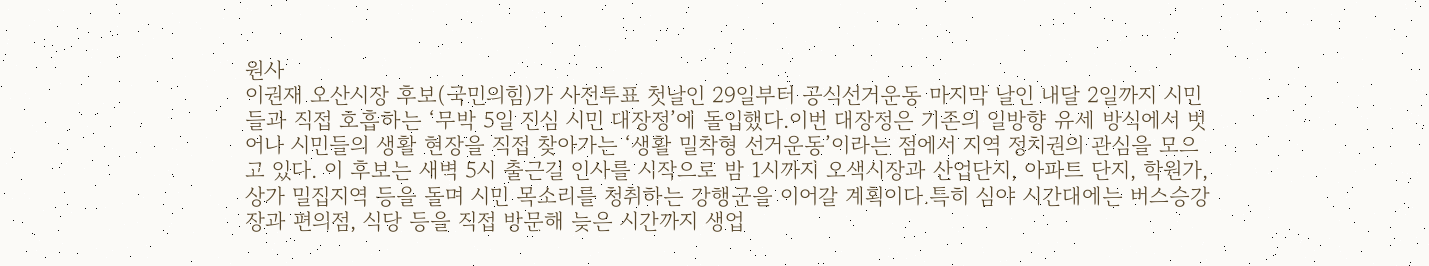원사
이권재 오산시장 후보(국민의힘)가 사전투표 첫날인 29일부터 공식선거운동 마지막 날인 내달 2일까지 시민들과 직접 호흡하는 ‘무박 5일 진심 시민 대장정’에 돌입했다.이번 대장정은 기존의 일방향 유세 방식에서 벗어나 시민들의 생활 현장을 직접 찾아가는 ‘생활 밀착형 선거운동’이라는 점에서 지역 정치권의 관심을 모으고 있다. 이 후보는 새벽 5시 출근길 인사를 시작으로 밤 1시까지 오색시장과 산업단지, 아파트 단지, 학원가, 상가 밀집지역 등을 돌며 시민 목소리를 청취하는 강행군을 이어갈 계획이다.특히 심야 시간대에는 버스승강장과 편의점, 식당 등을 직접 방문해 늦은 시간까지 생업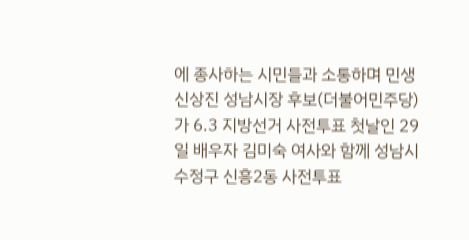에 종사하는 시민들과 소통하며 민생
신상진 성남시장 후보(더불어민주당)가 6.3 지방선거 사전투표 첫날인 29일 배우자 김미숙 여사와 함께 성남시 수정구 신흥2동 사전투표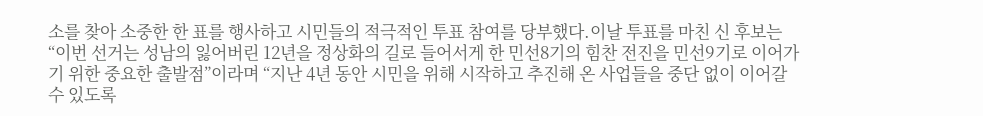소를 찾아 소중한 한 표를 행사하고 시민들의 적극적인 투표 참여를 당부했다.이날 투표를 마친 신 후보는 “이번 선거는 성남의 잃어버린 12년을 정상화의 길로 들어서게 한 민선8기의 힘찬 전진을 민선9기로 이어가기 위한 중요한 출발점”이라며 “지난 4년 동안 시민을 위해 시작하고 추진해 온 사업들을 중단 없이 이어갈 수 있도록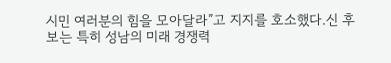시민 여러분의 힘을 모아달라”고 지지를 호소했다.신 후보는 특히 성남의 미래 경쟁력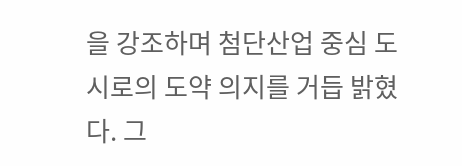을 강조하며 첨단산업 중심 도시로의 도약 의지를 거듭 밝혔다. 그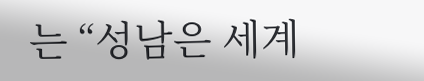는 “성남은 세계